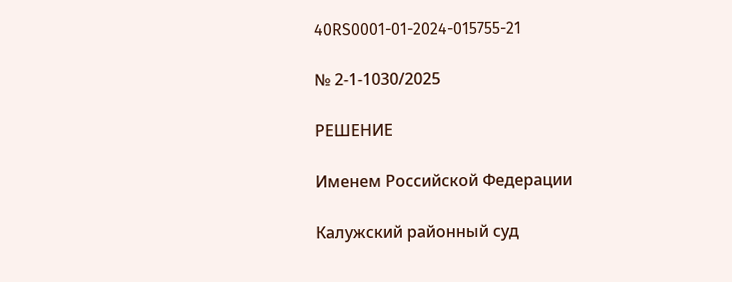40RS0001-01-2024-015755-21

№ 2-1-1030/2025

РЕШЕНИЕ

Именем Российской Федерации

Калужский районный суд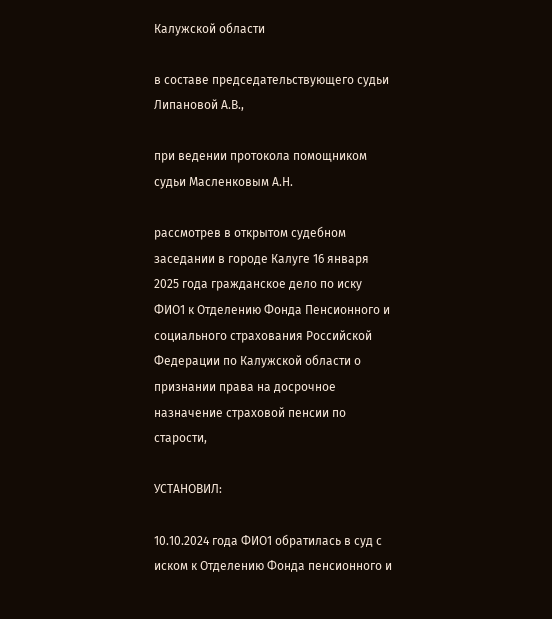Калужской области

в составе председательствующего судьи Липановой А.В.,

при ведении протокола помощником судьи Масленковым А.Н.

рассмотрев в открытом судебном заседании в городе Калуге 16 января 2025 года гражданское дело по иску ФИО1 к Отделению Фонда Пенсионного и социального страхования Российской Федерации по Калужской области о признании права на досрочное назначение страховой пенсии по старости,

УСТАНОВИЛ:

10.10.2024 года ФИО1 обратилась в суд с иском к Отделению Фонда пенсионного и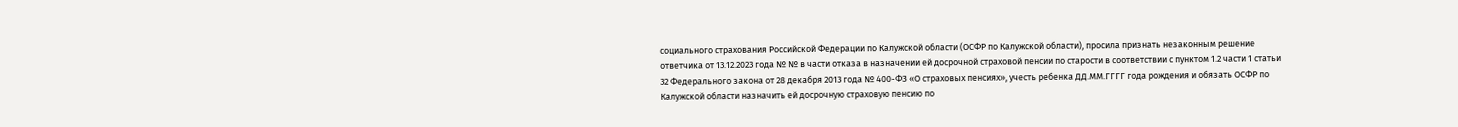социального страхования Российской Федерации по Калужской области (ОСФР по Калужской области), просила признать незаконным решение ответчика от 13.12.2023 года № № в части отказа в назначении ей досрочной страховой пенсии по старости в соответствии с пунктом 1.2 части 1 статьи 32 Федерального закона от 28 декабря 2013 года № 400-ФЗ «О страховых пенсиях», учесть ребенка ДД.ММ.ГГГГ года рождения и обязать ОСФР по Калужской области назначить ей досрочную страховую пенсию по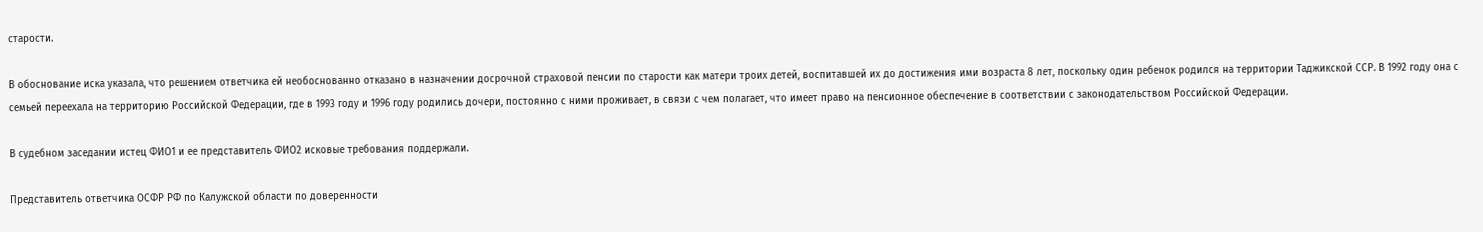старости.

В обоснование иска указала, что решением ответчика ей необоснованно отказано в назначении досрочной страховой пенсии по старости как матери троих детей, воспитавшей их до достижения ими возраста 8 лет, поскольку один ребенок родился на территории Таджикской ССР. В 1992 году она с семьей переехала на территорию Российской Федерации, где в 1993 году и 1996 году родились дочери, постоянно с ними проживает, в связи с чем полагает, что имеет право на пенсионное обеспечение в соответствии с законодательством Российской Федерации.

В судебном заседании истец ФИО1 и ее представитель ФИО2 исковые требования поддержали.

Представитель ответчика ОСФР РФ по Калужской области по доверенности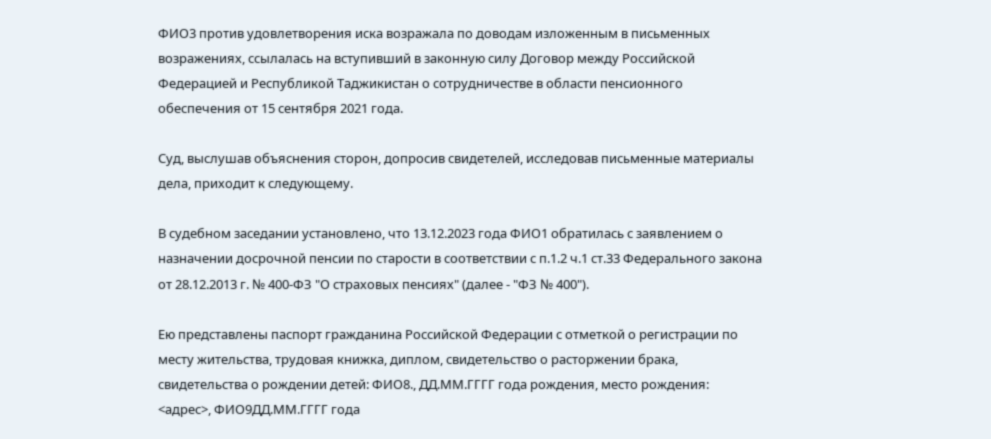ФИО3 против удовлетворения иска возражала по доводам изложенным в письменных возражениях, ссылалась на вступивший в законную силу Договор между Российской Федерацией и Республикой Таджикистан о сотрудничестве в области пенсионного обеспечения от 15 сентября 2021 года.

Суд, выслушав объяснения сторон, допросив свидетелей, исследовав письменные материалы дела, приходит к следующему.

В судебном заседании установлено, что 13.12.2023 года ФИО1 обратилась с заявлением о назначении досрочной пенсии по старости в соответствии с п.1.2 ч.1 ст.33 Федерального закона от 28.12.2013 г. № 400-ФЗ "О страховых пенсиях" (далее - "ФЗ № 400").

Ею представлены паспорт гражданина Российской Федерации с отметкой о регистрации по месту жительства, трудовая книжка, диплом, свидетельство о расторжении брака, свидетельства о рождении детей: ФИО8., ДД.ММ.ГГГГ года рождения, место рождения: <адрес>, ФИО9ДД.ММ.ГГГГ года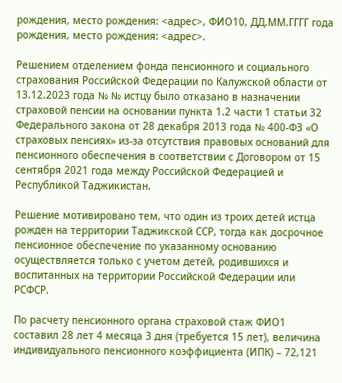рождения, место рождения: <адрес>, ФИО10, ДД.ММ.ГГГГ года рождения, место рождения: <адрес>.

Решением отделением фонда пенсионного и социального страхования Российской Федерации по Калужской области от 13.12.2023 года № № истцу было отказано в назначении страховой пенсии на основании пункта 1.2 части 1 статьи 32 Федерального закона от 28 декабря 2013 года № 400-ФЗ «О страховых пенсиях» из-за отсутствия правовых оснований для пенсионного обеспечения в соответствии с Договором от 15 сентября 2021 года между Российской Федерацией и Республикой Таджикистан.

Решение мотивировано тем, что один из троих детей истца рожден на территории Таджикской ССР, тогда как досрочное пенсионное обеспечение по указанному основанию осуществляется только с учетом детей, родившихся и воспитанных на территории Российской Федерации или РСФСР.

По расчету пенсионного органа страховой стаж ФИО1 составил 28 лет 4 месяца 3 дня (требуется 15 лет), величина индивидуального пенсионного коэффициента (ИПК) – 72,121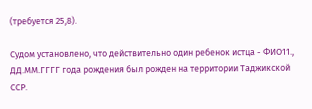(требуется 25,8).

Судом установлено, что действительно один ребенок истца - ФИО11., ДД.ММ.ГГГГ года рождения был рожден на территории Таджикской ССР.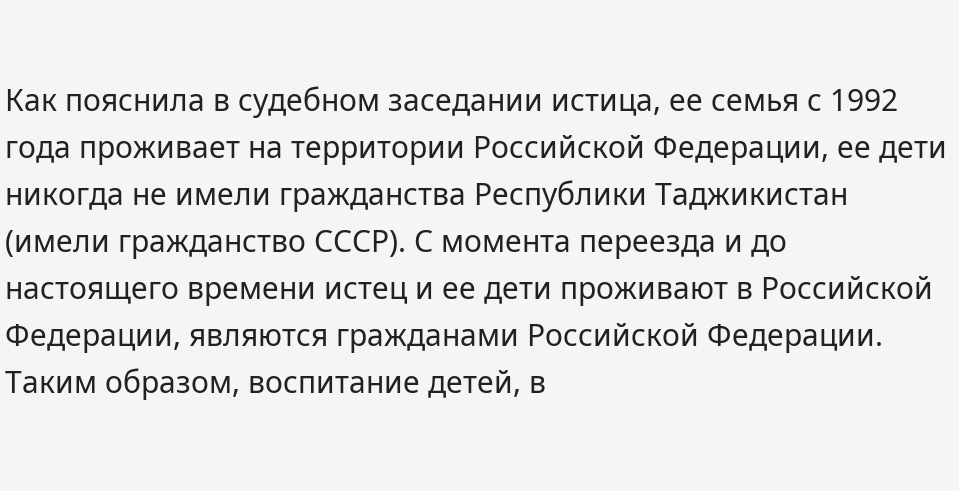Как пояснила в судебном заседании истица, ее семья с 1992 года проживает на территории Российской Федерации, ее дети никогда не имели гражданства Республики Таджикистан (имели гражданство СССР). С момента переезда и до настоящего времени истец и ее дети проживают в Российской Федерации, являются гражданами Российской Федерации. Таким образом, воспитание детей, в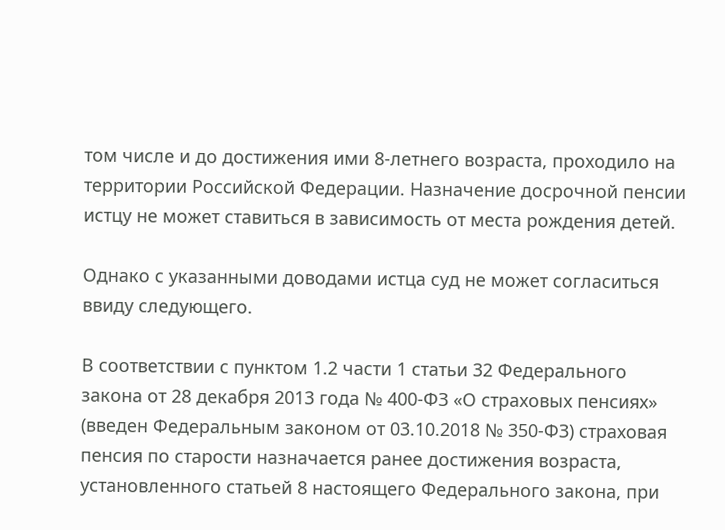том числе и до достижения ими 8-летнего возраста, проходило на территории Российской Федерации. Назначение досрочной пенсии истцу не может ставиться в зависимость от места рождения детей.

Однако с указанными доводами истца суд не может согласиться ввиду следующего.

В соответствии с пунктом 1.2 части 1 статьи 32 Федерального закона от 28 декабря 2013 года № 400-ФЗ «О страховых пенсиях» (введен Федеральным законом от 03.10.2018 № 350-ФЗ) страховая пенсия по старости назначается ранее достижения возраста, установленного статьей 8 настоящего Федерального закона, при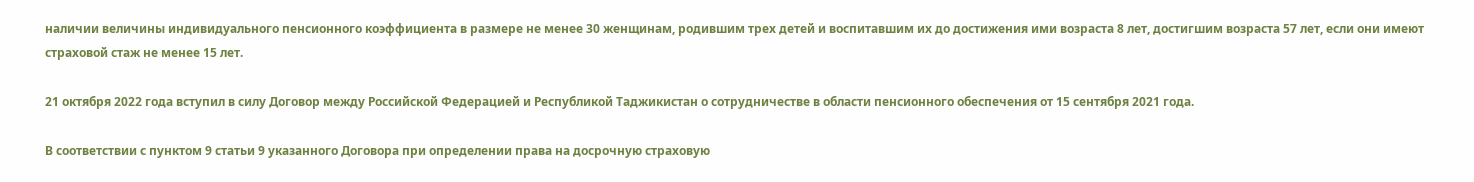наличии величины индивидуального пенсионного коэффициента в размере не менее 30 женщинам, родившим трех детей и воспитавшим их до достижения ими возраста 8 лет, достигшим возраста 57 лет, если они имеют страховой стаж не менее 15 лет.

21 октября 2022 года вступил в силу Договор между Российской Федерацией и Республикой Таджикистан о сотрудничестве в области пенсионного обеспечения от 15 сентября 2021 года.

В соответствии с пунктом 9 статьи 9 указанного Договора при определении права на досрочную страховую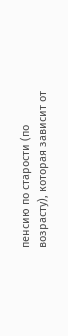пенсию по старости (по возрасту), которая зависит от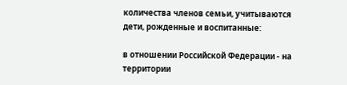количества членов семьи, учитываются дети, рожденные и воспитанные:

в отношении Российской Федерации - на территории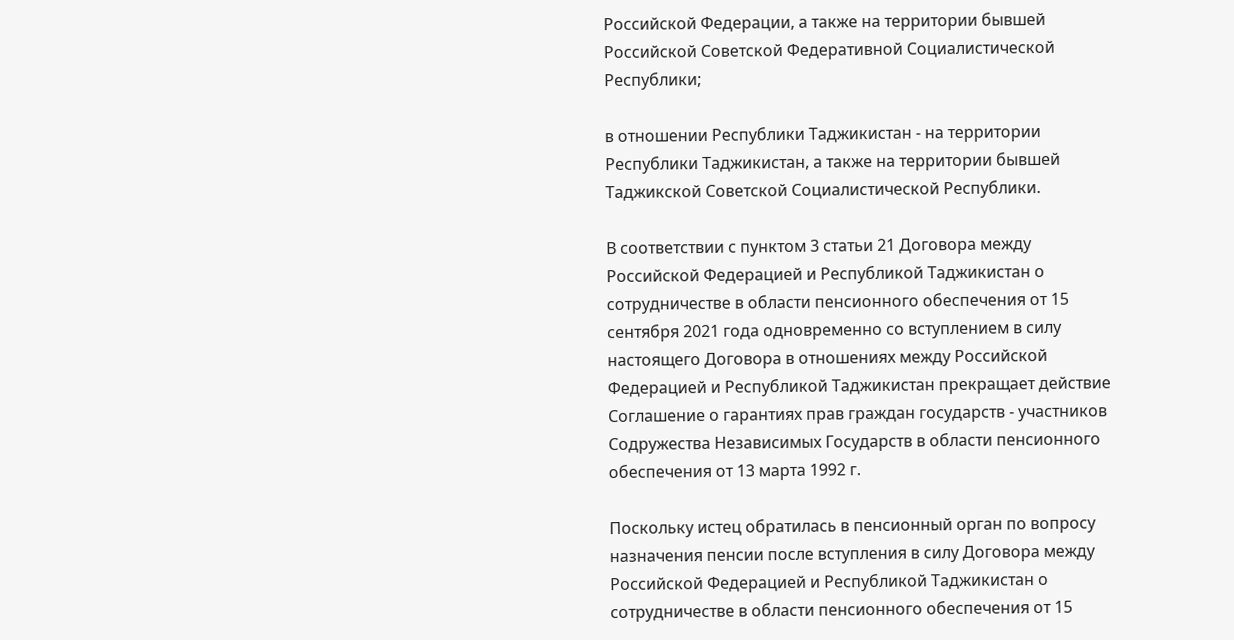Российской Федерации, а также на территории бывшей Российской Советской Федеративной Социалистической Республики;

в отношении Республики Таджикистан - на территории Республики Таджикистан, а также на территории бывшей Таджикской Советской Социалистической Республики.

В соответствии с пунктом 3 статьи 21 Договора между Российской Федерацией и Республикой Таджикистан о сотрудничестве в области пенсионного обеспечения от 15 сентября 2021 года одновременно со вступлением в силу настоящего Договора в отношениях между Российской Федерацией и Республикой Таджикистан прекращает действие Соглашение о гарантиях прав граждан государств - участников Содружества Независимых Государств в области пенсионного обеспечения от 13 марта 1992 г.

Поскольку истец обратилась в пенсионный орган по вопросу назначения пенсии после вступления в силу Договора между Российской Федерацией и Республикой Таджикистан о сотрудничестве в области пенсионного обеспечения от 15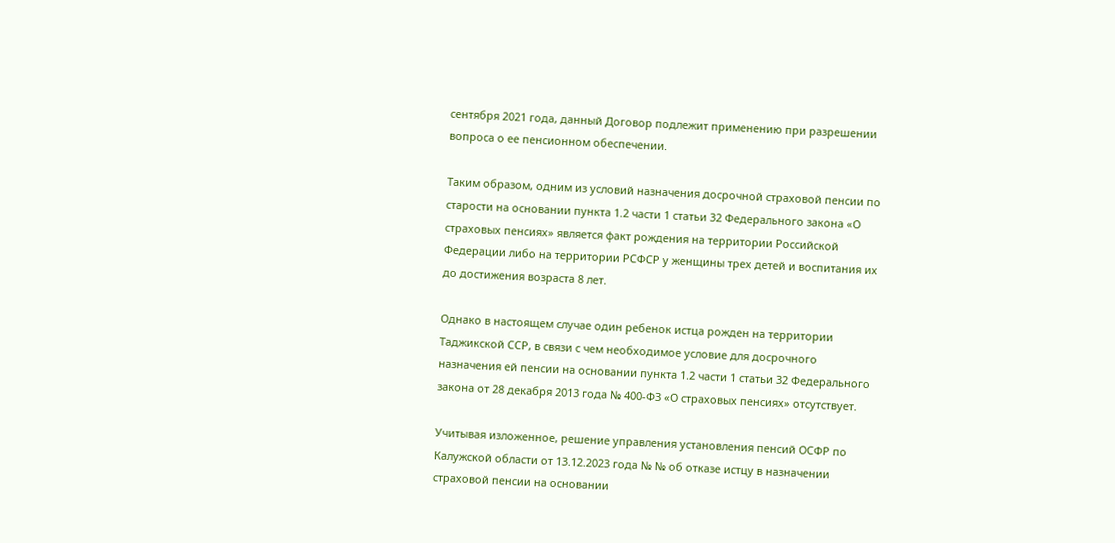сентября 2021 года, данный Договор подлежит применению при разрешении вопроса о ее пенсионном обеспечении.

Таким образом, одним из условий назначения досрочной страховой пенсии по старости на основании пункта 1.2 части 1 статьи 32 Федерального закона «О страховых пенсиях» является факт рождения на территории Российской Федерации либо на территории РСФСР у женщины трех детей и воспитания их до достижения возраста 8 лет.

Однако в настоящем случае один ребенок истца рожден на территории Таджикской ССР, в связи с чем необходимое условие для досрочного назначения ей пенсии на основании пункта 1.2 части 1 статьи 32 Федерального закона от 28 декабря 2013 года № 400-ФЗ «О страховых пенсиях» отсутствует.

Учитывая изложенное, решение управления установления пенсий ОСФР по Калужской области от 13.12.2023 года № № об отказе истцу в назначении страховой пенсии на основании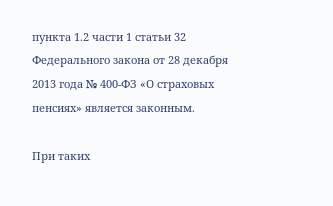пункта 1.2 части 1 статьи 32 Федерального закона от 28 декабря 2013 года № 400-ФЗ «О страховых пенсиях» является законным.

При таких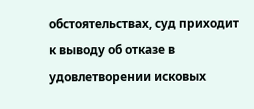обстоятельствах, суд приходит к выводу об отказе в удовлетворении исковых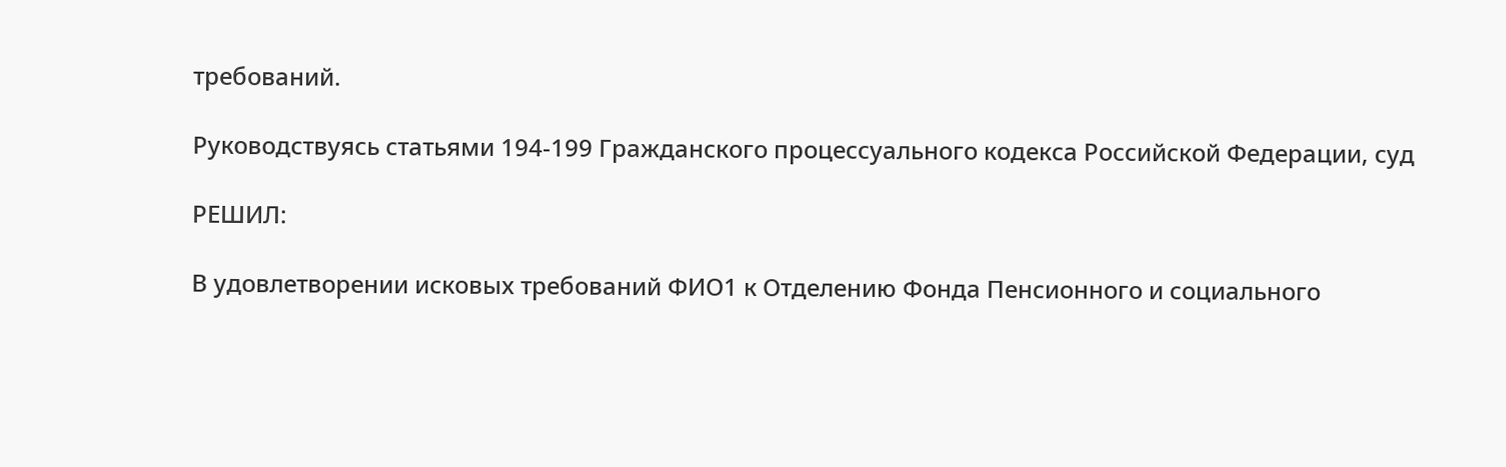требований.

Руководствуясь статьями 194-199 Гражданского процессуального кодекса Российской Федерации, суд

РЕШИЛ:

В удовлетворении исковых требований ФИО1 к Отделению Фонда Пенсионного и социального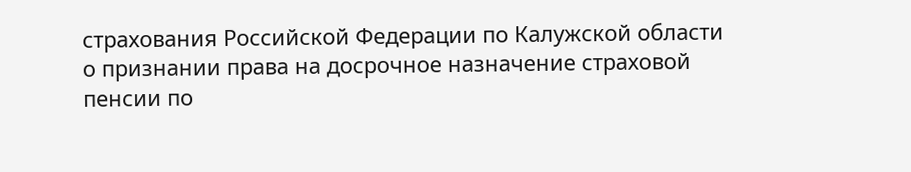страхования Российской Федерации по Калужской области о признании права на досрочное назначение страховой пенсии по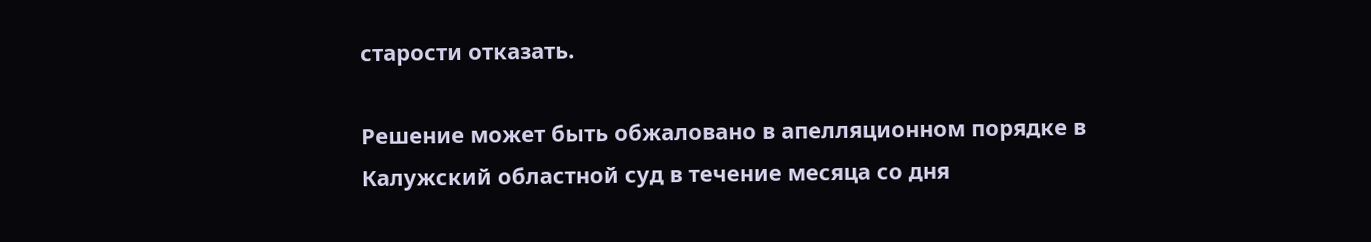старости отказать.

Решение может быть обжаловано в апелляционном порядке в Калужский областной суд в течение месяца со дня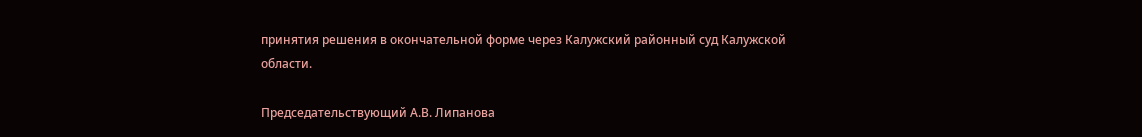принятия решения в окончательной форме через Калужский районный суд Калужской области.

Председательствующий А.В. Липанова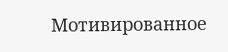Мотивированное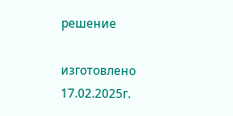решение

изготовлено 17.02.2025г.